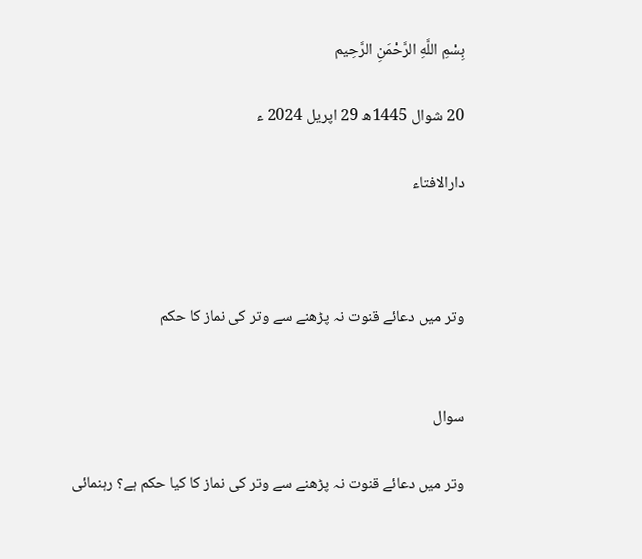بِسْمِ اللَّهِ الرَّحْمَنِ الرَّحِيم

20 شوال 1445ھ 29 اپریل 2024 ء

دارالافتاء



وتر میں دعائے قنوت نہ پڑھنے سے وتر کی نماز کا حکم


سوال

وتر میں دعائے قنوت نہ پڑھنے سے وتر کی نماز کا کیا حکم ہے؟ رہنمائی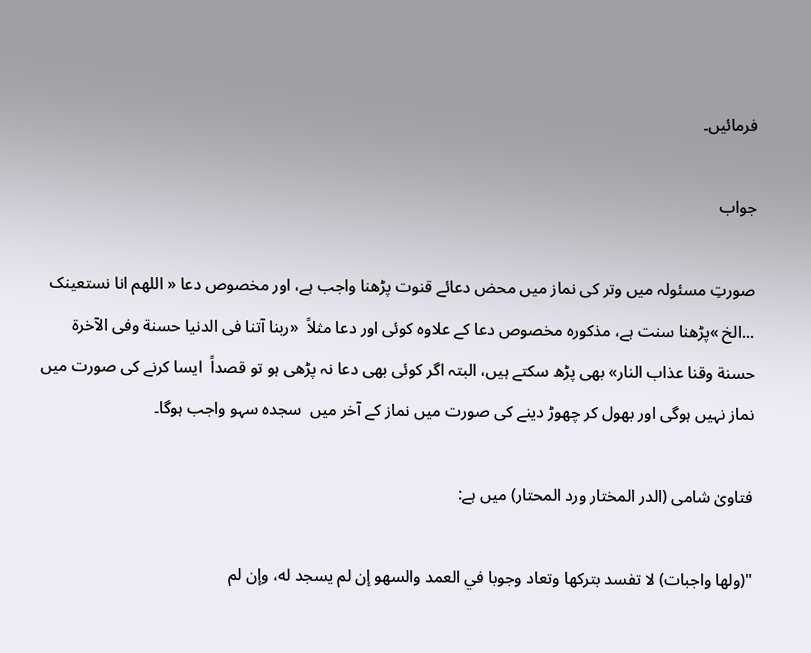فرمائیں۔

جواب

صورتِ مسئولہ میں وتر کی نماز میں محض دعائے قنوت پڑھنا واجب ہے، اور مخصوص دعا « اللهم انا نستعینک ...الخ »پڑھنا سنت ہے، مذکورہ مخصوص دعا کے علاوہ کوئی اور دعا مثلاً  «ربنا آتنا فی الدنیا حسنة وفی الآخرة حسنة وقنا عذاب النار» بھی پڑھ سکتے ہیں، البتہ اگر کوئی بھی دعا نہ پڑھی ہو تو قصداً  ایسا کرنے کی صورت میں نماز نہیں ہوگی اور بھول کر چھوڑ دینے کی صورت میں نماز کے آخر میں  سجدہ سہو واجب ہوگا۔

فتاویٰ شامی (الدر المختار ورد المحتار) میں ہے:

"(ولها واجبات) لا تفسد بتركها وتعاد وجوبا في العمد والسهو إن لم يسجد له، وإن لم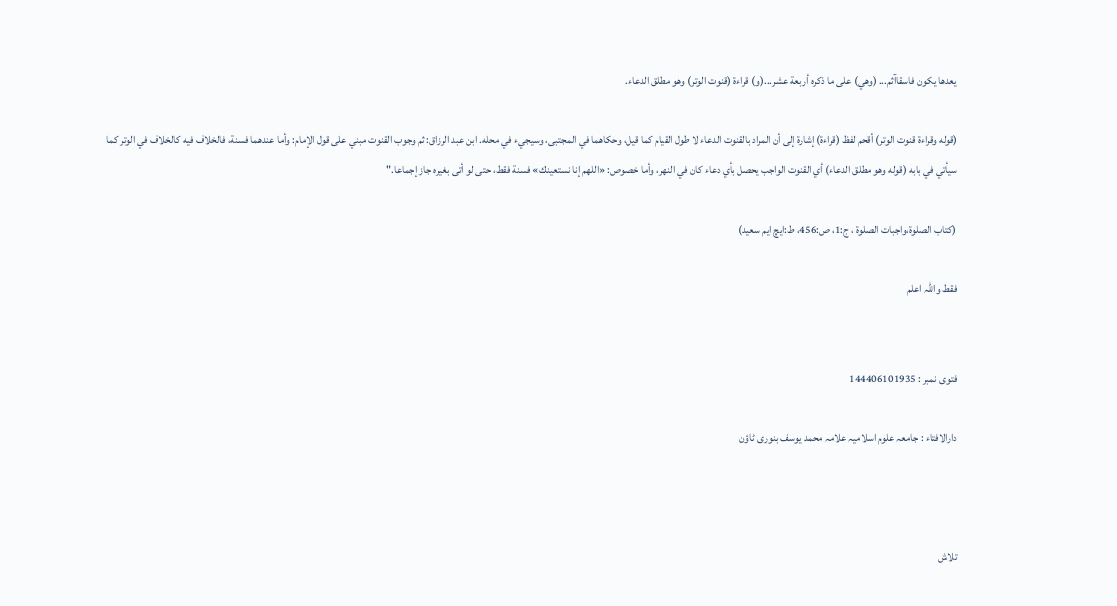يعدها يكون فاسقاآثم... (وهي) على ما ذكره أربعة عشر...(و) قراءة (قنوت الوتر) وهو مطلق الدعاء.

(قوله وقراءة قنوت الوتر) أقحم لفظ (قراءة) إشارة إلى أن المراد بالقنوت الدعاء لا طول القيام كما قيل، وحكاهما في المجتبى، وسيجيء في محله. ابن عبد الرزاق: ثم وجوب القنوت مبني على قول الإمام: وأما عندهما فسنة، فالخلاف فيه كالخلاف في الوتر كما سيأتي في بابه (قوله وهو مطلق الدعاء) أي القنوت الواجب يحصل بأي دعاء كان في النهر، وأما خصوص: «اللهم إنا نستعينك» فسنة فقط، حتى لو أتى بغيره جاز إجماعا."

(کتاب الصلوۃ،واجبات الصلوۃ ، ج:1، ص:456، ط:ایچ ایم سعید)

فقط واللہ اعلم


فتوی نمبر : 144406101935

دارالافتاء : جامعہ علوم اسلامیہ علامہ محمد یوسف بنوری ٹاؤن



تلاش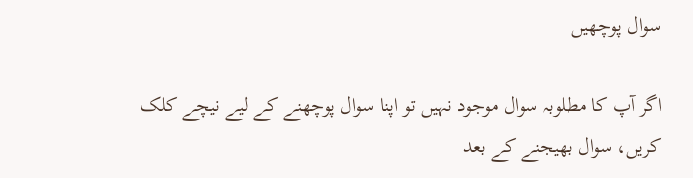سوال پوچھیں

اگر آپ کا مطلوبہ سوال موجود نہیں تو اپنا سوال پوچھنے کے لیے نیچے کلک کریں، سوال بھیجنے کے بعد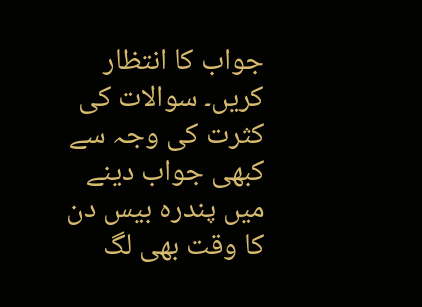جواب کا انتظار کریں۔ سوالات کی کثرت کی وجہ سے کبھی جواب دینے میں پندرہ بیس دن کا وقت بھی لگ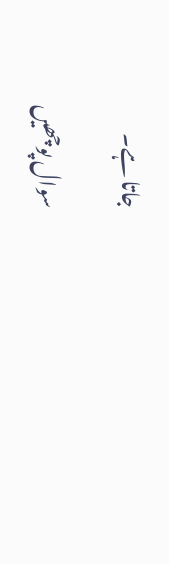جاتا ہے۔

سوال پوچھیں